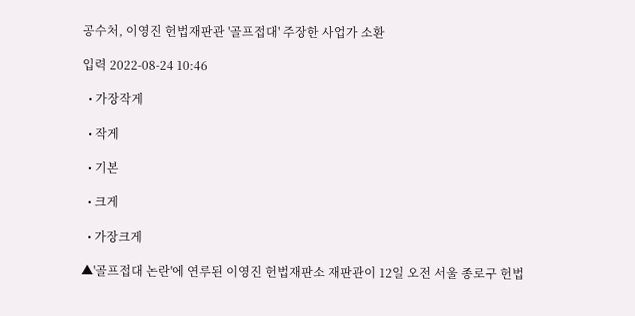공수처, 이영진 헌법재판관 '골프접대' 주장한 사업가 소환

입력 2022-08-24 10:46

  • 가장작게

  • 작게

  • 기본

  • 크게

  • 가장크게

▲'골프접대 논란'에 연루된 이영진 헌법재판소 재판관이 12일 오전 서울 종로구 헌법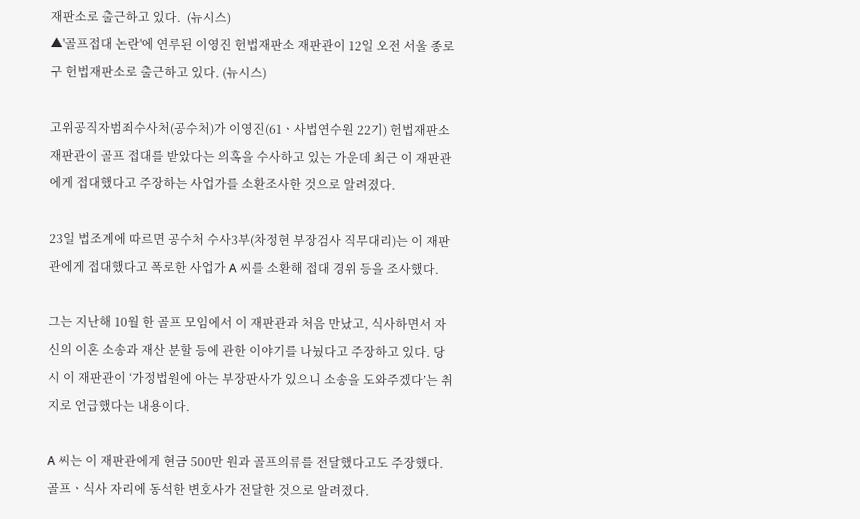재판소로 출근하고 있다.  (뉴시스)
▲'골프접대 논란'에 연루된 이영진 헌법재판소 재판관이 12일 오전 서울 종로구 헌법재판소로 출근하고 있다. (뉴시스)

고위공직자범죄수사처(공수처)가 이영진(61ㆍ사법연수원 22기) 헌법재판소 재판관이 골프 접대를 받았다는 의혹을 수사하고 있는 가운데 최근 이 재판관에게 접대했다고 주장하는 사업가를 소환조사한 것으로 알려졌다.

23일 법조계에 따르면 공수처 수사3부(차정현 부장검사 직무대리)는 이 재판관에게 접대했다고 폭로한 사업가 A 씨를 소환해 접대 경위 등을 조사했다.

그는 지난해 10월 한 골프 모임에서 이 재판관과 처음 만났고, 식사하면서 자신의 이혼 소송과 재산 분할 등에 관한 이야기를 나눴다고 주장하고 있다. 당시 이 재판관이 ‘가정법원에 아는 부장판사가 있으니 소송을 도와주겠다’는 취지로 언급했다는 내용이다.

A 씨는 이 재판관에게 현금 500만 원과 골프의류를 전달했다고도 주장했다. 골프ㆍ식사 자리에 동석한 변호사가 전달한 것으로 알려졌다.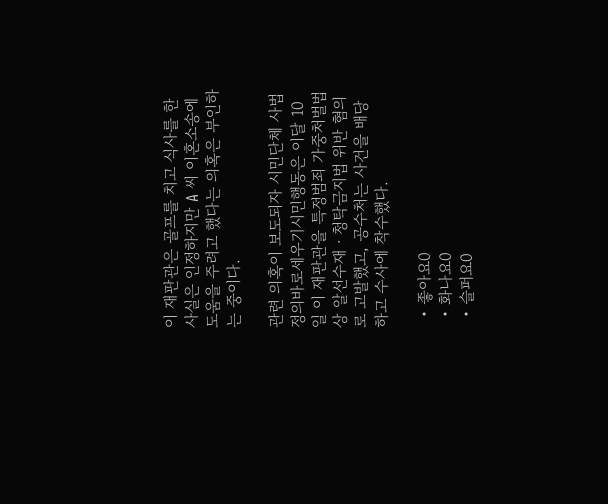이 재판관은 골프를 치고 식사를 한 사실은 인정하지만 A 씨 이혼소송에 도움을 주려고 했다는 의혹은 부인하는 중이다.

관련 의혹이 보도되자 시민단체 사법정의바로세우기시민행동은 이달 10일 이 재판관을 특정범죄 가중처벌법상 알선수재ㆍ청탁금지법 위반 혐의로 고발했고, 공수처는 사건을 배당하고 수사에 착수했다.

  • 좋아요0
  • 화나요0
  • 슬퍼요0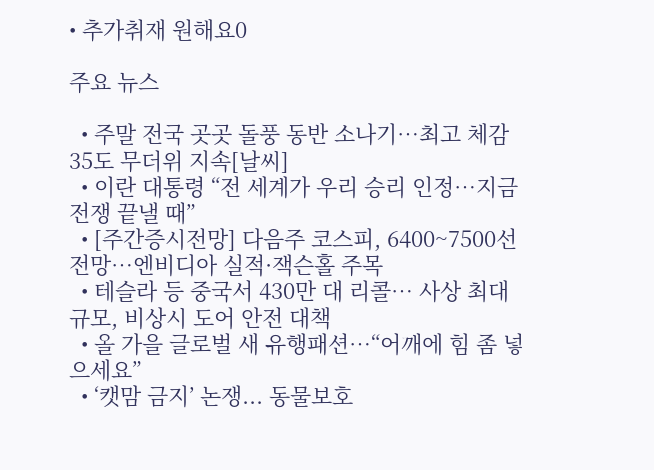• 추가취재 원해요0

주요 뉴스

  • 주말 전국 곳곳 돌풍 동반 소나기…최고 체감 35도 무더위 지속[날씨]
  • 이란 대통령 “전 세계가 우리 승리 인정…지금 전쟁 끝낼 때”
  • [주간증시전망] 다음주 코스피, 6400~7500선 전망…엔비디아 실적·잭슨홀 주목
  • 테슬라 등 중국서 430만 대 리콜… 사상 최대 규모, 비상시 도어 안전 대책
  • 올 가을 글로벌 새 유행패션…“어깨에 힘 좀 넣으세요”
  • ‘캣맘 금지’ 논쟁... 동물보호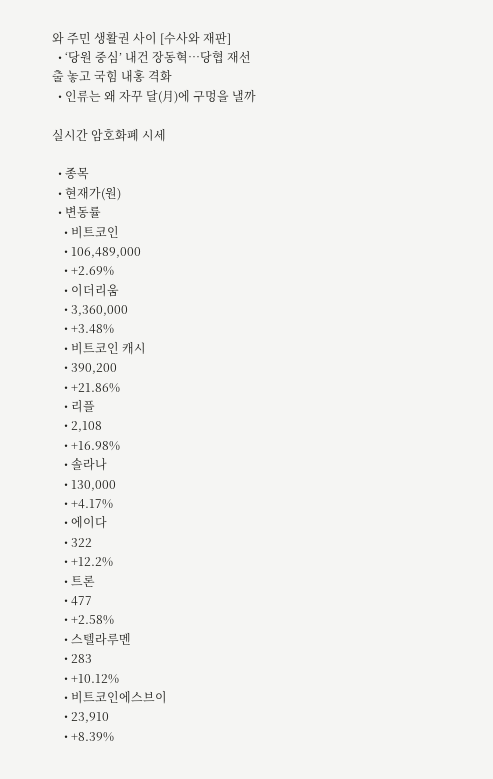와 주민 생활권 사이 [수사와 재판]
  • ‘당원 중심’ 내건 장동혁…당협 재선출 놓고 국힘 내홍 격화
  • 인류는 왜 자꾸 달(月)에 구멍을 낼까

실시간 암호화폐 시세

  • 종목
  • 현재가(원)
  • 변동률
    • 비트코인
    • 106,489,000
    • +2.69%
    • 이더리움
    • 3,360,000
    • +3.48%
    • 비트코인 캐시
    • 390,200
    • +21.86%
    • 리플
    • 2,108
    • +16.98%
    • 솔라나
    • 130,000
    • +4.17%
    • 에이다
    • 322
    • +12.2%
    • 트론
    • 477
    • +2.58%
    • 스텔라루멘
    • 283
    • +10.12%
    • 비트코인에스브이
    • 23,910
    • +8.39%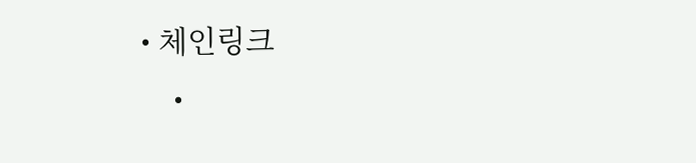• 체인링크
    •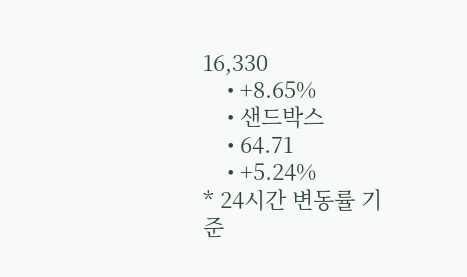16,330
    • +8.65%
    • 샌드박스
    • 64.71
    • +5.24%
* 24시간 변동률 기준